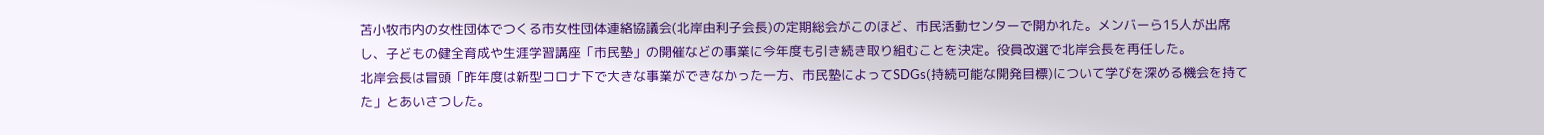苫小牧市内の女性団体でつくる市女性団体連絡協議会(北岸由利子会長)の定期総会がこのほど、市民活動センターで開かれた。メンバーら15人が出席し、子どもの健全育成や生涯学習講座「市民塾」の開催などの事業に今年度も引き続き取り組むことを決定。役員改選で北岸会長を再任した。
北岸会長は冒頭「昨年度は新型コロナ下で大きな事業ができなかった一方、市民塾によってSDGs(持続可能な開発目標)について学びを深める機会を持てた」とあいさつした。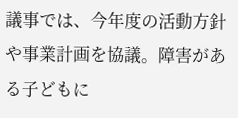議事では、今年度の活動方針や事業計画を協議。障害がある子どもに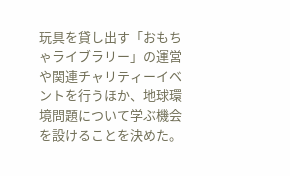玩具を貸し出す「おもちゃライブラリー」の運営や関連チャリティーイベントを行うほか、地球環境問題について学ぶ機会を設けることを決めた。